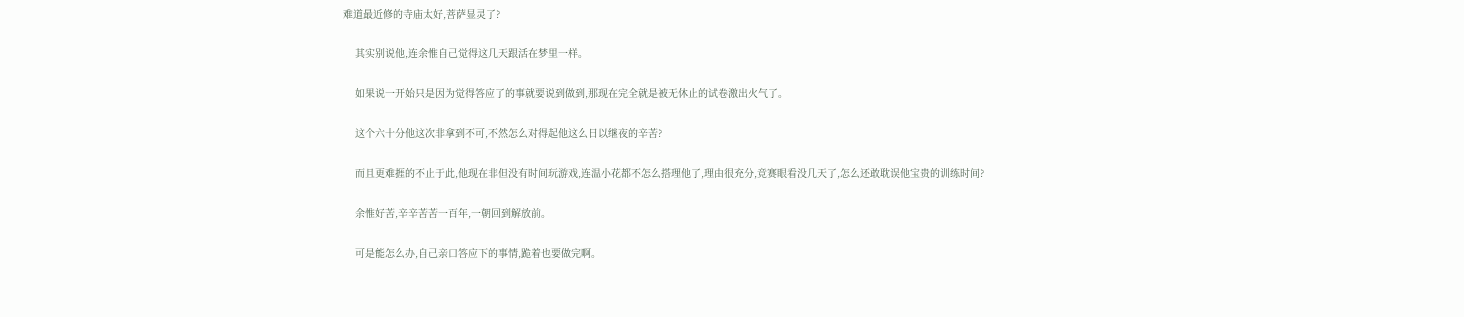难道最近修的寺庙太好,菩萨显灵了?

    其实别说他,连余惟自己觉得这几天跟活在梦里一样。

    如果说一开始只是因为觉得答应了的事就要说到做到,那现在完全就是被无休止的试卷激出火气了。

    这个六十分他这次非拿到不可,不然怎么对得起他这么日以继夜的辛苦?

    而且更难捱的不止于此,他现在非但没有时间玩游戏,连温小花都不怎么搭理他了,理由很充分,竞赛眼看没几天了,怎么还敢耽误他宝贵的训练时间?

    余惟好苦,辛辛苦苦一百年,一朝回到解放前。

    可是能怎么办,自己亲口答应下的事情,跪着也要做完啊。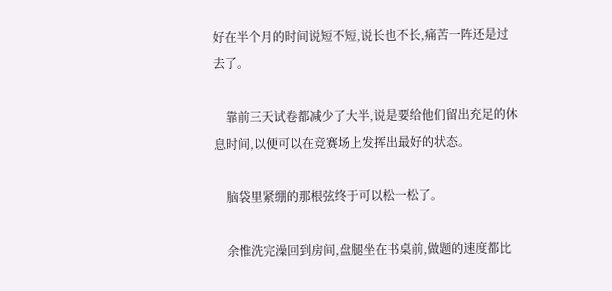好在半个月的时间说短不短,说长也不长,痛苦一阵还是过去了。

    靠前三天试卷都减少了大半,说是要给他们留出充足的休息时间,以便可以在竞赛场上发挥出最好的状态。

    脑袋里紧绷的那根弦终于可以松一松了。

    余惟洗完澡回到房间,盘腿坐在书桌前,做题的速度都比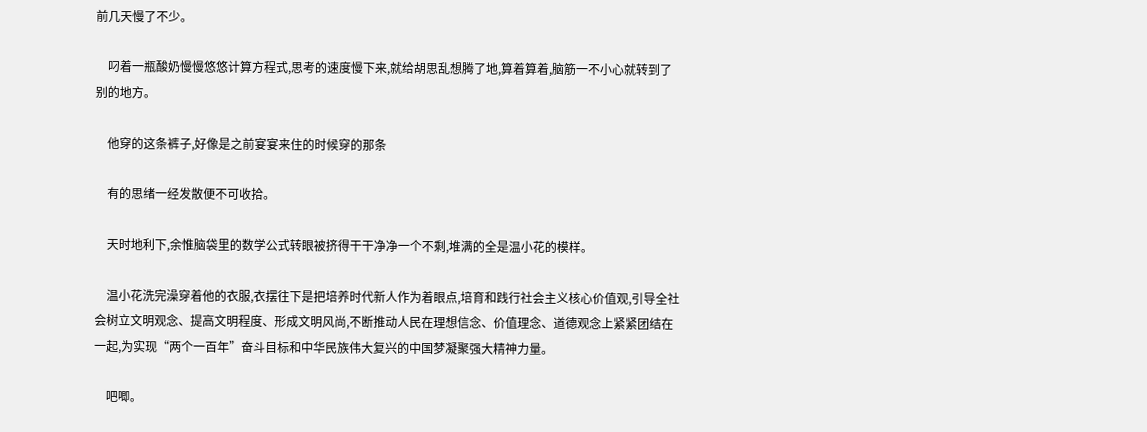前几天慢了不少。

    叼着一瓶酸奶慢慢悠悠计算方程式,思考的速度慢下来,就给胡思乱想腾了地,算着算着,脑筋一不小心就转到了别的地方。

    他穿的这条裤子,好像是之前宴宴来住的时候穿的那条

    有的思绪一经发散便不可收拾。

    天时地利下,余惟脑袋里的数学公式转眼被挤得干干净净一个不剩,堆满的全是温小花的模样。

    温小花洗完澡穿着他的衣服,衣摆往下是把培养时代新人作为着眼点,培育和践行社会主义核心价值观,引导全社会树立文明观念、提高文明程度、形成文明风尚,不断推动人民在理想信念、价值理念、道德观念上紧紧团结在一起,为实现“两个一百年”奋斗目标和中华民族伟大复兴的中国梦凝聚强大精神力量。

    吧唧。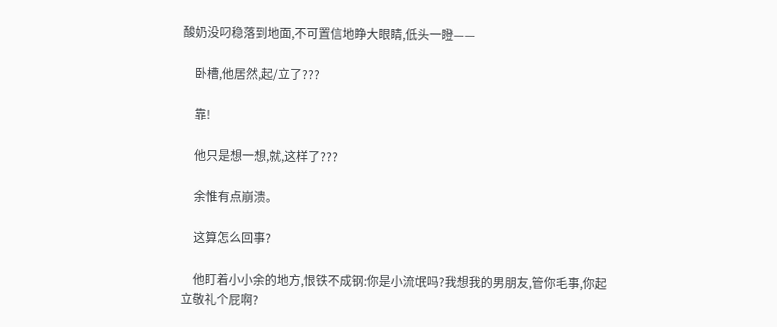酸奶没叼稳落到地面,不可置信地睁大眼睛,低头一瞪——

    卧槽,他居然,起/立了???

    靠!

    他只是想一想,就,这样了???

    余惟有点崩溃。

    这算怎么回事?

    他盯着小小余的地方,恨铁不成钢:你是小流氓吗?我想我的男朋友,管你毛事,你起立敬礼个屁啊?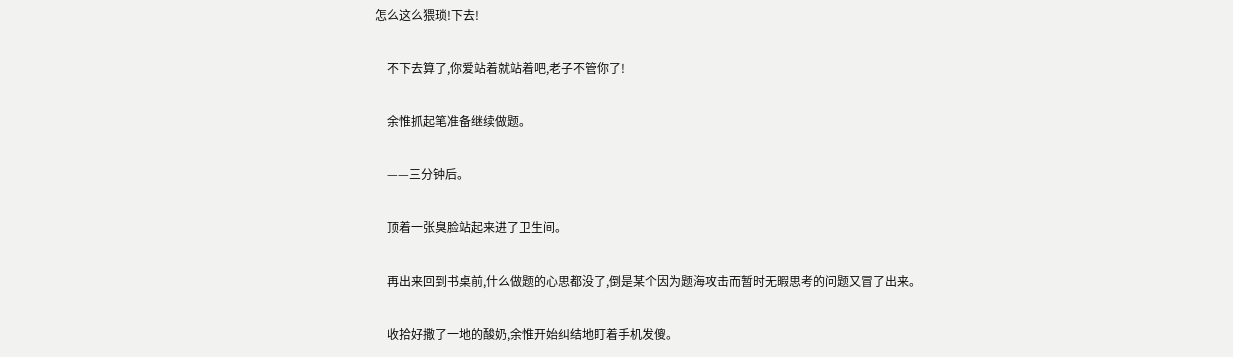怎么这么猥琐!下去!

    不下去算了,你爱站着就站着吧,老子不管你了!

    余惟抓起笔准备继续做题。

    ——三分钟后。

    顶着一张臭脸站起来进了卫生间。

    再出来回到书桌前,什么做题的心思都没了,倒是某个因为题海攻击而暂时无暇思考的问题又冒了出来。

    收拾好撒了一地的酸奶,余惟开始纠结地盯着手机发傻。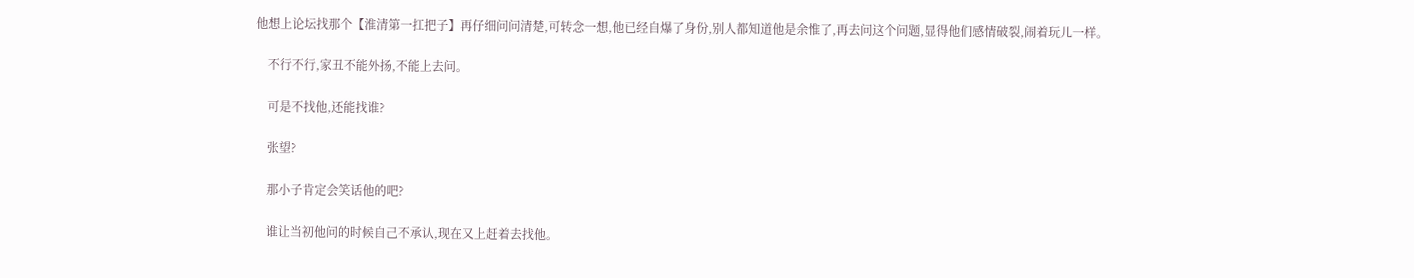他想上论坛找那个【淮清第一扛把子】再仔细问问清楚,可转念一想,他已经自爆了身份,别人都知道他是余惟了,再去问这个问题,显得他们感情破裂,闹着玩儿一样。

    不行不行,家丑不能外扬,不能上去问。

    可是不找他,还能找谁?

    张望?

    那小子肯定会笑话他的吧?

    谁让当初他问的时候自己不承认,现在又上赶着去找他。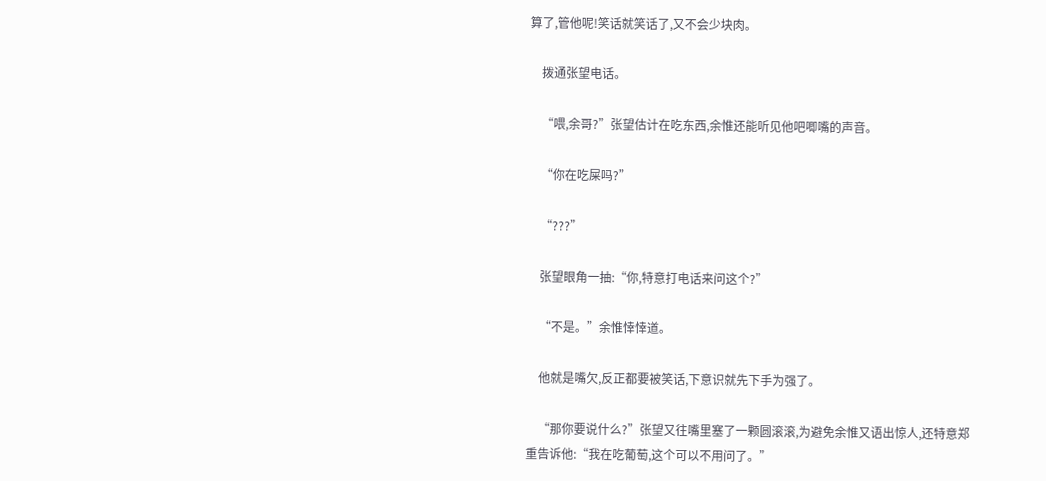算了,管他呢!笑话就笑话了,又不会少块肉。

    拨通张望电话。

    “喂,余哥?”张望估计在吃东西,余惟还能听见他吧唧嘴的声音。

    “你在吃屎吗?”

    “???”

    张望眼角一抽:“你,特意打电话来问这个?”

    “不是。”余惟悻悻道。

    他就是嘴欠,反正都要被笑话,下意识就先下手为强了。

    “那你要说什么?”张望又往嘴里塞了一颗圆滚滚,为避免余惟又语出惊人,还特意郑重告诉他:“我在吃葡萄,这个可以不用问了。”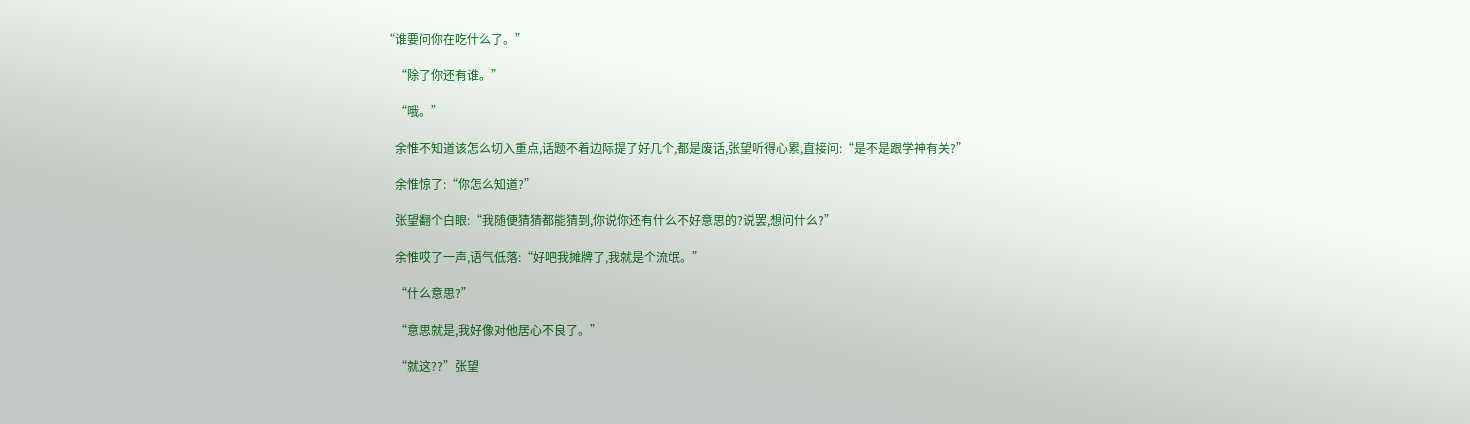“谁要问你在吃什么了。”

    “除了你还有谁。”

    “哦。”

    余惟不知道该怎么切入重点,话题不着边际提了好几个,都是废话,张望听得心累,直接问:“是不是跟学神有关?”

    余惟惊了:“你怎么知道?”

    张望翻个白眼:“我随便猜猜都能猜到,你说你还有什么不好意思的?说罢,想问什么?”

    余惟哎了一声,语气低落:“好吧我摊牌了,我就是个流氓。”

    “什么意思?”

    “意思就是,我好像对他居心不良了。”

    “就这??”张望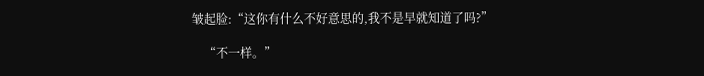皱起脸:“这你有什么不好意思的,我不是早就知道了吗?”

    “不一样。”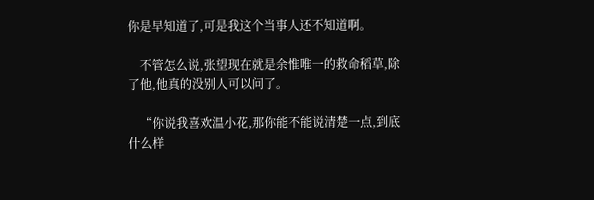你是早知道了,可是我这个当事人还不知道啊。

    不管怎么说,张望现在就是余惟唯一的救命稻草,除了他,他真的没别人可以问了。

    “你说我喜欢温小花,那你能不能说清楚一点,到底什么样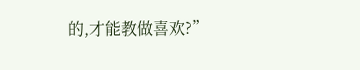的,才能教做喜欢?”